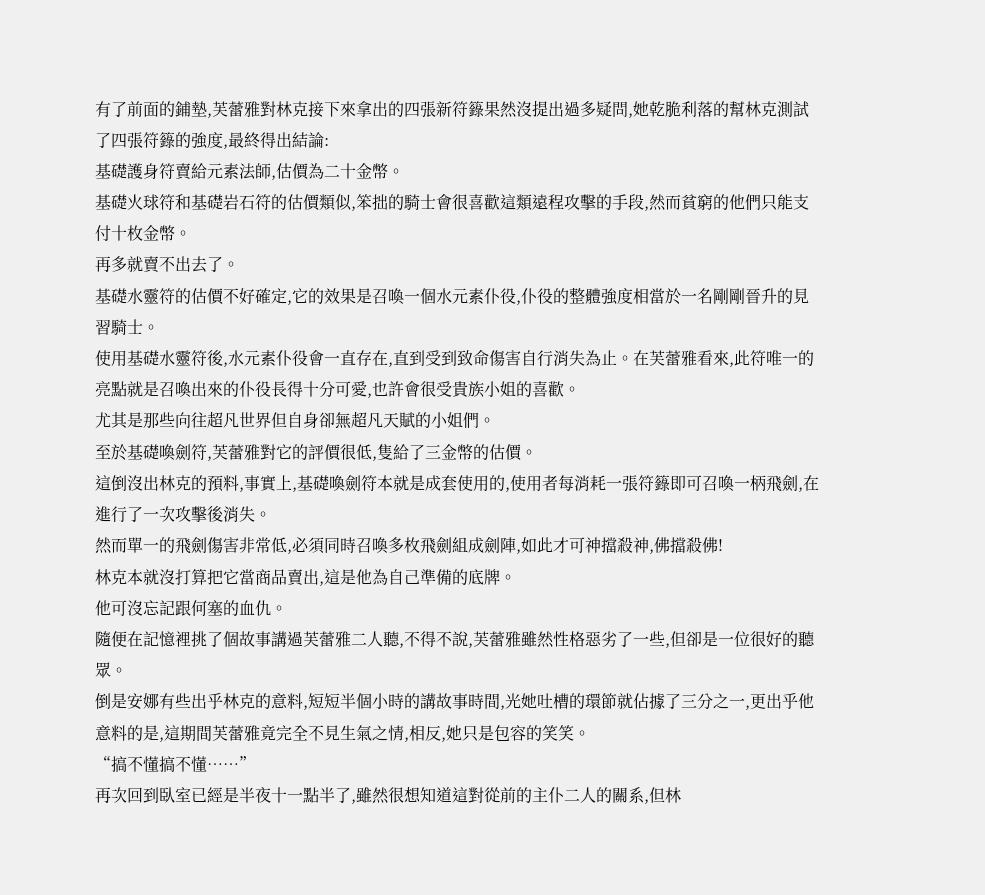有了前面的鋪墊,芙蕾雅對林克接下來拿出的四張新符籙果然沒提出過多疑問,她乾脆利落的幫林克測試了四張符籙的強度,最終得出結論:
基礎護身符賣給元素法師,估價為二十金幣。
基礎火球符和基礎岩石符的估價類似,笨拙的騎士會很喜歡這類遠程攻擊的手段,然而貧窮的他們只能支付十枚金幣。
再多就賣不出去了。
基礎水靈符的估價不好確定,它的效果是召喚一個水元素仆役,仆役的整體強度相當於一名剛剛晉升的見習騎士。
使用基礎水靈符後,水元素仆役會一直存在,直到受到致命傷害自行消失為止。在芙蕾雅看來,此符唯一的亮點就是召喚出來的仆役長得十分可愛,也許會很受貴族小姐的喜歡。
尤其是那些向往超凡世界但自身卻無超凡天賦的小姐們。
至於基礎喚劍符,芙蕾雅對它的評價很低,隻給了三金幣的估價。
這倒沒出林克的預料,事實上,基礎喚劍符本就是成套使用的,使用者每消耗一張符籙即可召喚一柄飛劍,在進行了一次攻擊後消失。
然而單一的飛劍傷害非常低,必須同時召喚多枚飛劍組成劍陣,如此才可神擋殺神,佛擋殺佛!
林克本就沒打算把它當商品賣出,這是他為自己準備的底牌。
他可沒忘記跟何塞的血仇。
隨便在記憶裡挑了個故事講過芙蕾雅二人聽,不得不說,芙蕾雅雖然性格惡劣了一些,但卻是一位很好的聽眾。
倒是安娜有些出乎林克的意料,短短半個小時的講故事時間,光她吐槽的環節就佔據了三分之一,更出乎他意料的是,這期間芙蕾雅竟完全不見生氣之情,相反,她只是包容的笑笑。
“搞不懂搞不懂……”
再次回到臥室已經是半夜十一點半了,雖然很想知道這對從前的主仆二人的關系,但林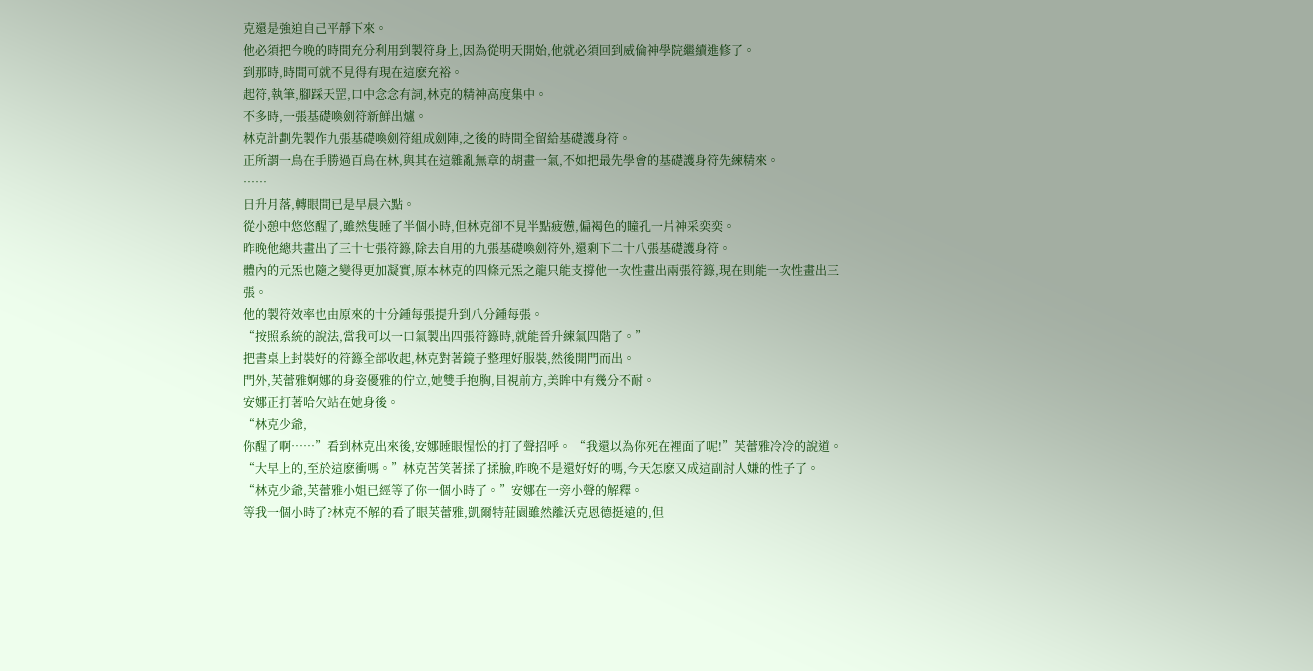克還是強迫自己平靜下來。
他必須把今晚的時間充分利用到製符身上,因為從明天開始,他就必須回到威倫神學院繼續進修了。
到那時,時間可就不見得有現在這麽充裕。
起符,執筆,腳踩天罡,口中念念有詞,林克的精神高度集中。
不多時,一張基礎喚劍符新鮮出爐。
林克計劃先製作九張基礎喚劍符組成劍陣,之後的時間全留給基礎護身符。
正所謂一鳥在手勝過百鳥在林,與其在這雜亂無章的胡畫一氣,不如把最先學會的基礎護身符先練精來。
……
日升月落,轉眼間已是早晨六點。
從小憩中悠悠醒了,雖然隻睡了半個小時,但林克卻不見半點疲憊,偏褐色的瞳孔一片神采奕奕。
昨晚他總共畫出了三十七張符籙,除去自用的九張基礎喚劍符外,還剩下二十八張基礎護身符。
體內的元炁也隨之變得更加凝實,原本林克的四條元炁之龍只能支撐他一次性畫出兩張符籙,現在則能一次性畫出三張。
他的製符效率也由原來的十分鍾每張提升到八分鍾每張。
“按照系統的說法,當我可以一口氣製出四張符籙時,就能晉升練氣四階了。”
把書桌上封裝好的符籙全部收起,林克對著鏡子整理好服裝,然後開門而出。
門外,芙蕾雅婀娜的身姿優雅的佇立,她雙手抱胸,目視前方,美眸中有幾分不耐。
安娜正打著哈欠站在她身後。
“林克少爺,
你醒了啊……”看到林克出來後,安娜睡眼惺忪的打了聲招呼。 “我還以為你死在裡面了呢!”芙蕾雅冷冷的說道。
“大早上的,至於這麽衝嗎。”林克苦笑著揉了揉臉,昨晚不是還好好的嗎,今天怎麽又成這副討人嫌的性子了。
“林克少爺,芙蕾雅小姐已經等了你一個小時了。”安娜在一旁小聲的解釋。
等我一個小時了?林克不解的看了眼芙蕾雅,凱爾特莊園雖然離沃克恩德挺遠的,但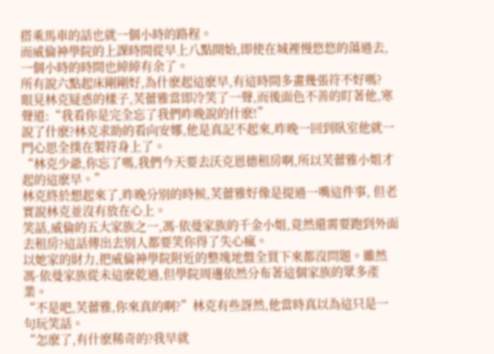搭乘馬車的話也就一個小時的路程。
而威倫神學院的上課時間從早上八點開始,即使在城裡慢悠悠的蕩過去,一個小時的時間也綽綽有余了。
所有說六點起床剛剛好,為什麽起這麽早,有這時間多畫幾張符不好嗎?
眼見林克疑惑的樣子,芙蕾雅當即冷笑了一聲,而後面色不善的盯著他,寒聲道:“我看你是完全忘了我們昨晚說的什麽!”
說了什麽?林克求助的看向安娜,他是真記不起來,昨晚一回到臥室他就一門心思全撲在製符身上了。
“林克少爺,你忘了嗎,我們今天要去沃克恩德租房啊,所以芙蕾雅小姐才起的這麽早。”
林克終於想起來了,昨晚分別的時候,芙蕾雅好像是提過一嘴這件事, 但老實說林克並沒有放在心上。
笑話,威倫的五大家族之一,馮·依曼家族的千金小姐,竟然還需要跑到外面去租房?這話傳出去別人都要笑你得了失心瘋。
以她家的財力,把威倫神學院附近的整塊地盤全買下來都沒問題。雖然馮·依曼家族從未這麽乾過,但學院周邊依然分布著這個家族的眾多產業。
“不是吧,芙蕾雅,你來真的啊?”林克有些訝然,他當時真以為這只是一句玩笑話。
“怎麽了,有什麽稀奇的?我早就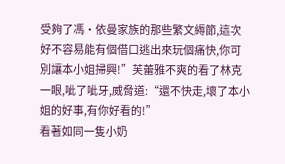受夠了馮·依曼家族的那些繁文縟節,這次好不容易能有個借口逃出來玩個痛快,你可別讓本小姐掃興!”芙蕾雅不爽的看了林克一眼,呲了呲牙,威脅道:“還不快走,壞了本小姐的好事,有你好看的!”
看著如同一隻小奶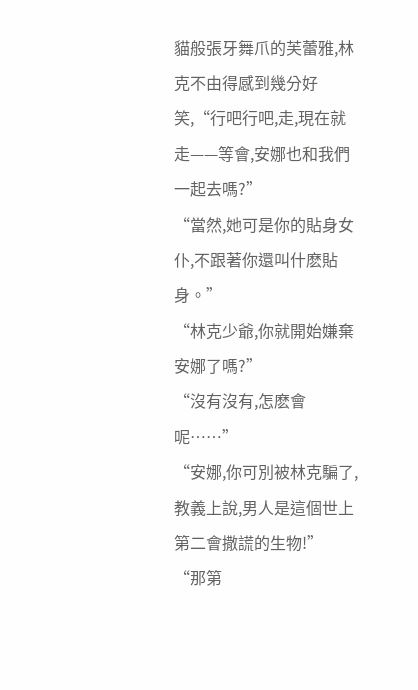貓般張牙舞爪的芙蕾雅,林克不由得感到幾分好笑,“行吧行吧,走,現在就走——等會,安娜也和我們一起去嗎?”
“當然,她可是你的貼身女仆,不跟著你還叫什麽貼身。”
“林克少爺,你就開始嫌棄安娜了嗎?”
“沒有沒有,怎麽會呢……”
“安娜,你可別被林克騙了,教義上說,男人是這個世上第二會撒謊的生物!”
“那第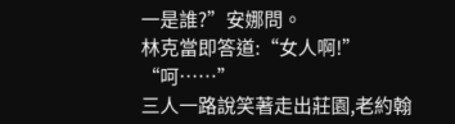一是誰?”安娜問。
林克當即答道:“女人啊!”
“呵……”
三人一路說笑著走出莊園,老約翰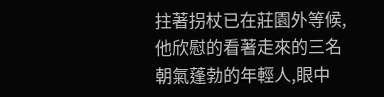拄著拐杖已在莊園外等候,他欣慰的看著走來的三名朝氣蓬勃的年輕人,眼中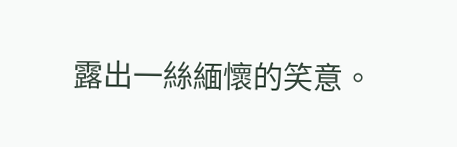露出一絲緬懷的笑意。